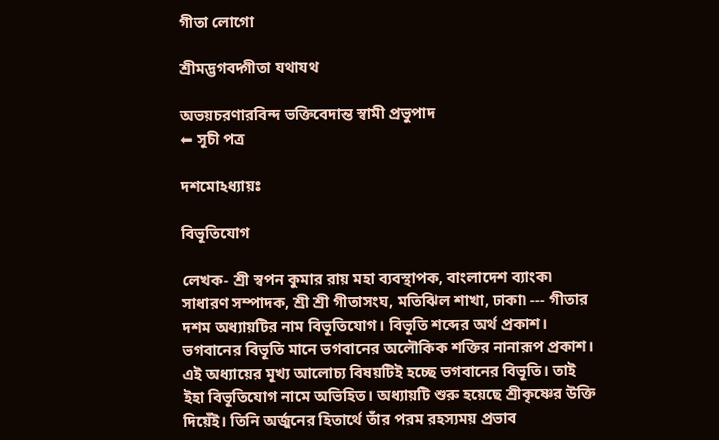গীতা লোগো

শ্রীমদ্ভগবদ্গীতা যথাযথ

অভয়চরণারবিন্দ ভক্তিবেদান্ত স্বামী প্রভুপাদ
⬅ সূচী পত্র

দশমোঽধ্যায়ঃ

বিভূতিযোগ

লেখক- শ্রী স্বপন কুমার রায় মহা ব্যবস্থাপক, বাংলাদেশ ব্যাংক৷ সাধারণ সম্পাদক, শ্রী শ্রী গীতাসংঘ, মতিঝিল শাখা, ঢাকা৷ --- গীতার দশম অধ্যায়টির নাম বিভূতিযোগ। বিভূতি শব্দের অর্থ প্রকাশ। ভগবানের বিভূতি মানে ভগবানের অলৌকিক শক্তির নানারূপ প্রকাশ। এই অধ্যায়ের মূখ্য আলোচ্য বিষয়টিই হচ্ছে ভগবানের বিভূতি। তাই ইহা বিভূতিযোগ নামে অভিহিত। অধ্যায়টি শুরু হয়েছে শ্রীকৃষ্ণের উক্তি দিয়েঁই। তিনি অর্জুনের হিতার্থে তাঁর পরম রহস্যময় প্রভাব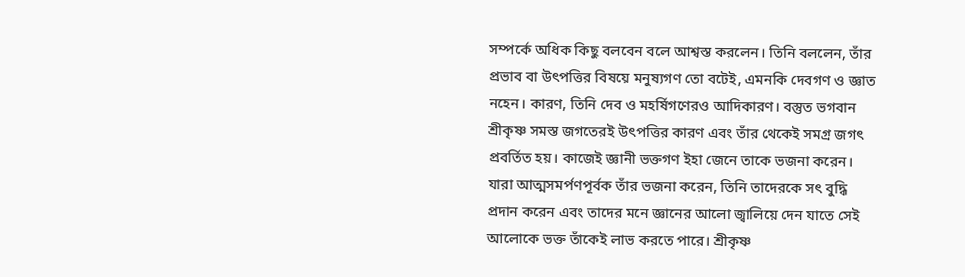সম্পর্কে অধিক কিছু বলবেন বলে আশ্বস্ত করলেন। তিনি বললেন, তাঁর প্রভাব বা উৎপত্তির বিষয়ে মনুষ্যগণ তো বটেই, এমনকি দেবগণ ও জ্ঞাত নহেন। কারণ, তিনি দেব ও মহর্ষিগণেরও আদিকারণ। বস্তুত ভগবান শ্রীকৃষ্ণ সমস্ত জগতেরই উৎপত্তির কারণ এবং তাঁর থেকেই সমগ্র জগৎ প্রবর্তিত হয়। কাজেই জ্ঞানী ভক্তগণ ইহা জেনে তাকে ভজনা করেন। যারা আত্মসমর্পণপূর্বক তাঁর ভজনা করেন, তিনি তাদেরকে সৎ বুদ্ধি প্রদান করেন এবং তাদের মনে জ্ঞানের আলো জ্বালিয়ে দেন যাতে সেই আলোকে ভক্ত তাঁকেই লাভ করতে পারে। শ্রীকৃষ্ণ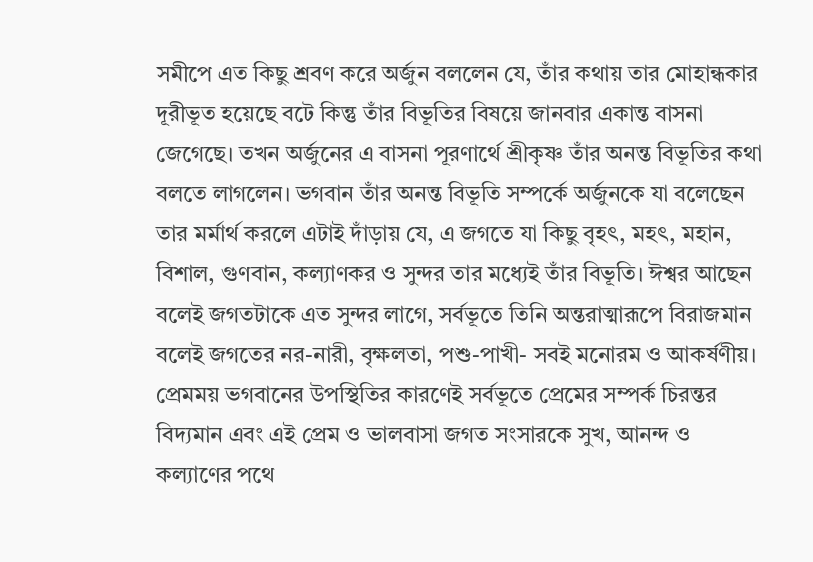সমীপে এত কিছু শ্রবণ করে অর্জুন বললেন যে, তাঁর কথায় তার মোহান্ধকার দূরীভূত হয়েছে বটে কিন্তু তাঁর বিভূতির বিষয়ে জানবার একান্ত বাসনা জেগেছে। তখন অর্জুনের এ বাসনা পূরণার্থে শ্রীকৃষ্ণ তাঁর অনন্ত বিভূতির কথা বলতে লাগলেন। ভগবান তাঁর অনন্ত বিভূতি সম্পর্কে অর্জুনকে যা বলেছেন তার মর্মার্থ করলে এটাই দাঁড়ায় যে, এ জগতে যা কিছু বৃহৎ, মহৎ, মহান, বিশাল, গুণবান, কল্যাণকর ও সুন্দর তার মধ্যেই তাঁর বিভূতি। ঈশ্বর আছেন বলেই জগতটাকে এত সুন্দর লাগে, সর্বভূতে তিনি অন্তরাত্মারূপে বিরাজমান বলেই জগতের নর-নারী, বৃক্ষলতা, পশু-পাখী- সবই মনোরম ও আকর্ষণীয়। প্রেমময় ভগবানের উপস্থিতির কারণেই সর্বভূতে প্রেমের সম্পর্ক চিরন্তর বিদ্যমান এবং এই প্রেম ও ভালবাসা জগত সংসারকে সুখ, আনন্দ ও কল্যাণের পথে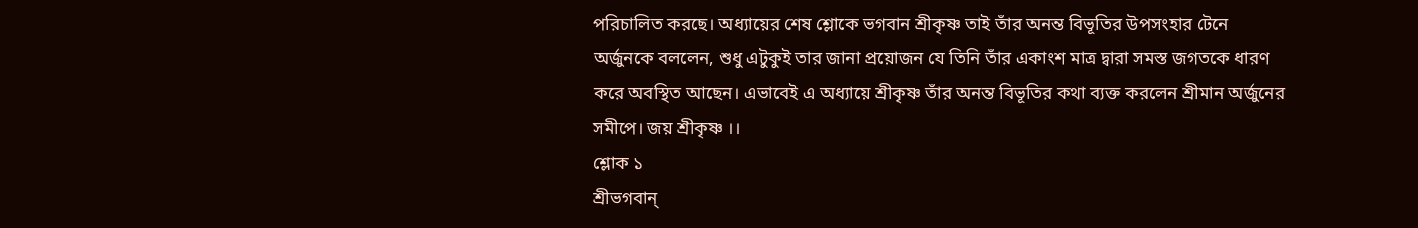পরিচালিত করছে। অধ্যায়ের শেষ শ্লোকে ভগবান শ্রীকৃষ্ণ তাই তাঁর অনন্ত বিভূতির উপসংহার টেনে অর্জুনকে বললেন, শুধু এটুকুই তার জানা প্রয়োজন যে তিনি তাঁর একাংশ মাত্র দ্বারা সমস্ত জগতকে ধারণ করে অবস্থিত আছেন। এভাবেই এ অধ্যায়ে শ্রীকৃষ্ণ তাঁর অনন্ত বিভূতির কথা ব্যক্ত করলেন শ্রীমান অর্জুনের সমীপে। জয় শ্রীকৃষ্ণ ।।
শ্লোক ১
শ্রীভগবান্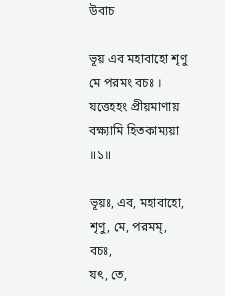উবাচ

ভূয় এব মহাবাহো শৃণু মে পরমং বচঃ ।
যত্তেহহং প্রীয়মাণায় বক্ষ্যামি হিতকাম্যয়া ॥১॥

ভূয়ঃ, এব, মহাবাহো, শৃণু, মে, পরমম্, বচঃ,
যৎ, তে,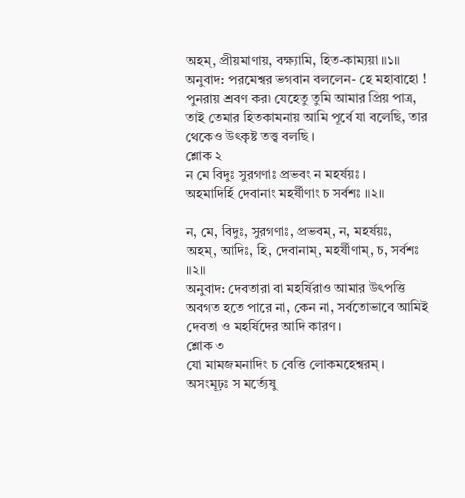অহম্, প্রীয়মাণায়, বক্ষ্যামি, হিত-কাম্যয়া ॥১॥
অনুবাদ: পরমেশ্বর ভগবান বললেন- হে মহাবাহো ! পুনরায় শ্রবণ কর৷ যেহেতু তুমি আমার প্রিয় পাত্র, তাই তেমার হিতকামনায় আমি পূর্বে যা বলেছি, তার থেকেও উৎকৃষ্ট তত্ত্ব বলছি ।
শ্লোক ২
ন মে বিদুঃ সুরগণাঃ প্রভবং ন মহর্ষয়ঃ ।
অহমাদির্হি দেবানাং মহর্ষীণাং চ সর্বশঃ ॥২॥

ন, মে, বিদুঃ, সুরগণাঃ, প্রভবম্, ন, মহর্ষয়ঃ,
অহম্, আদিঃ, হি, দেবানাম্, মহর্ষীণাম্, চ, সর্বশঃ ॥২॥
অনুবাদ: দেবতারা বা মহর্ষিরাও আমার উৎপত্তি অবগত হতে পারে না, কেন না, সর্বতোভাবে আমিই দেবতা ও মহর্ষিদের আদি কারণ।
শ্লোক ৩
যো মামজমনাদিং চ বেত্তি লোকমহেশ্বরম্ ।
অসংমূঢ়ঃ স মর্ত্যেষু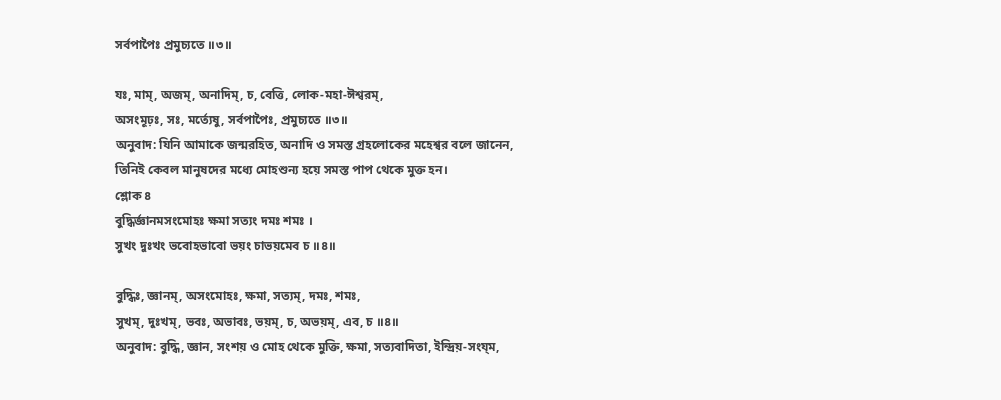সর্বপাপৈঃ প্রমুচ্যতে ॥৩॥

যঃ, মাম্, অজম্, অনাদিম্, চ, বেত্তি, লোক-মহা-ঈশ্বরম্,
অসংমূঢ়ঃ, সঃ, মর্ত্যেষু, সর্বপাপৈঃ, প্রমুচ্যতে ॥৩॥
অনুবাদ: যিনি আমাকে জন্মরহিত, অনাদি ও সমস্ত গ্রহলোকের মহেশ্বর বলে জানেন, তিনিই কেবল মানুষদের মধ্যে মোহশুন্য হয়ে সমস্ত পাপ থেকে মুক্ত হন।
শ্লোক ৪
বুদ্ধির্জ্ঞানমসংমোহঃ ক্ষমা সত্যং দমঃ শমঃ ।
সুখং দুঃখং ভবোহভাবো ভয়ং চাভয়মেব চ ॥৪॥

বুদ্ধিঃ, জ্ঞানম্, অসংমোহঃ, ক্ষমা, সত্যম্, দমঃ, শমঃ,
সুখম্, দুঃখম্, ভবঃ, অভাবঃ, ভয়ম্, চ, অভয়ম্, এব, চ ॥৪॥
অনুবাদ: বুদ্ধি, জ্ঞান, সংশয় ও মোহ থেকে মুক্তি, ক্ষমা, সত্যবাদিতা, ইন্দ্রিয়-সংয্ম,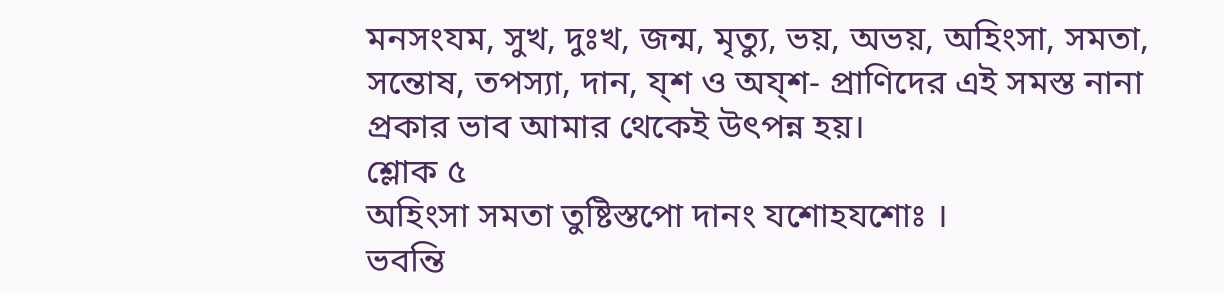মনসংযম, সুখ, দুঃখ, জন্ম, মৃত্যু, ভয়, অভয়, অহিংসা, সমতা, সন্তোষ, তপস্যা, দান, য্শ ও অয্শ- প্রাণিদের এই সমস্ত নানা প্রকার ভাব আমার থেকেই উৎপন্ন হয়।
শ্লোক ৫
অহিংসা সমতা তুষ্টিস্তপো দানং যশোহযশোঃ ।
ভবন্তি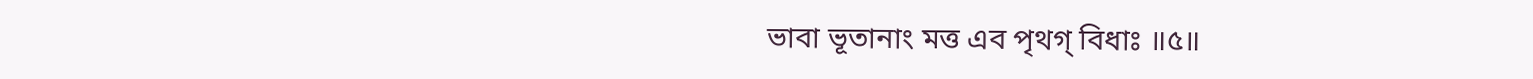ভাবা ভূতানাং মত্ত এব পৃথগ্ বিধাঃ ॥৫॥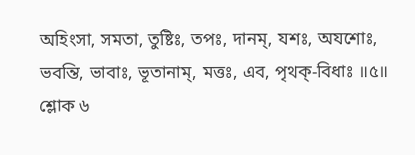অহিংসা, সমতা, তুষ্টিঃ, তপঃ, দানম্, যশঃ, অযশোঃ,
ভবন্তি, ভাবাঃ, ভূতানাম্, মত্তঃ, এব, পৃথক্-বিধাঃ ॥৫॥
শ্লোক ৬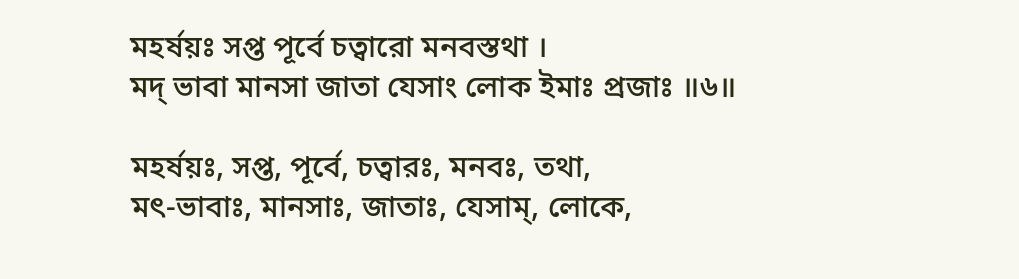মহর্ষয়ঃ সপ্ত পূর্বে চত্বারো মনবস্তথা ।
মদ্ ভাবা মানসা জাতা যেসাং লোক ইমাঃ প্রজাঃ ॥৬॥

মহর্ষয়ঃ, সপ্ত, পূর্বে, চত্বারঃ, মনবঃ, তথা,
মৎ-ভাবাঃ, মানসাঃ, জাতাঃ, যেসাম্, লোকে,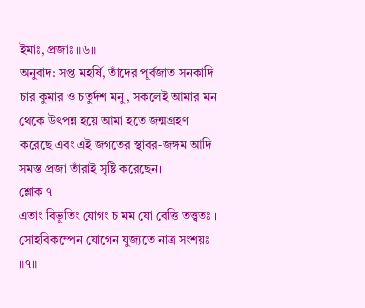ইমাঃ, প্রজাঃ ॥৬॥
অনুবাদ: সপ্ত মহর্ষি, তাঁদের পূর্বজাত সনকাদি চার কুমার ও চতুর্দশ মনু, সকলেই আমার মন থেকে উৎপন্ন হয়ে আমা হতে জন্মগ্রহণ করেছে এবং এই জগতের স্থাবর-জঙ্গম আদি সমস্ত প্রজা তাঁরাই সৃষ্টি করেছেন।
শ্লোক ৭
এতাং বিভূতিং যোগং চ মম যো বেত্তি তত্ত্বতঃ ।
সোহবিকম্পেন যোগেন যুজ্যতে নাত্র সংশয়ঃ ॥৭॥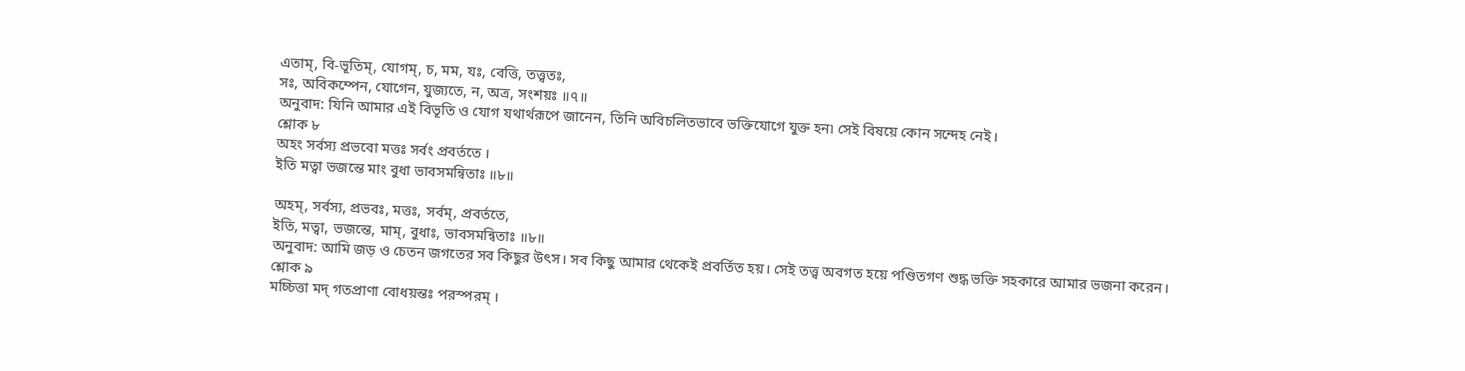এতাম্, বি-ভূতিম্, যোগম্, চ, মম, যঃ, বেত্তি, তত্ত্বতঃ,
সঃ, অবিকম্পেন, যোগেন, যুজ্যতে, ন, অত্র, সংশয়ঃ ॥৭॥
অনুবাদ: যিনি আমার এই বিভূতি ও যোগ যথার্থরূপে জানেন, তিনি অবিচলিতভাবে ভক্তিযোগে যুক্ত হন৷ সেই বিষয়ে কোন সন্দেহ নেই।
শ্লোক ৮
অহং সর্বস্য প্রভবো মত্তঃ সর্বং প্রবর্ততে ।
ইতি মত্বা ভজন্তে মাং বুধা ভাবসমন্বিতাঃ ॥৮॥

অহম্, সর্বস্য, প্রভবঃ, মত্তঃ, সর্বম্, প্রবর্ততে,
ইতি, মত্বা, ভজন্তে, মাম্, বুধাঃ, ভাবসমন্বিতাঃ ॥৮॥
অনুবাদ: আমি জড় ও চেতন জগতের সব কিছুর উৎস। সব কিছু আমার থেকেই প্রবর্তিত হয়। সেই তত্ত্ব অবগত হয়ে পণ্ডিতগণ শুদ্ধ ভক্তি সহকারে আমার ভজনা করেন।
শ্লোক ৯
মচ্চিত্তা মদ্ গতপ্রাণা বোধয়ন্তঃ পরস্পরম্ ।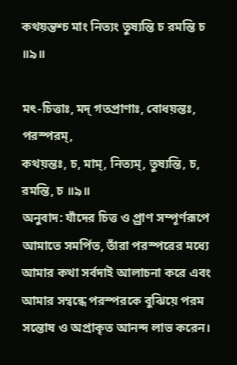কথয়ন্তশ্চ মাং নিত্যং তুষ্যন্তি চ রমন্তি চ ॥৯॥

মৎ-চিত্তাঃ, মদ্ গতপ্রাণাঃ, বোধয়ন্তঃ, পরস্পরম্,
কথয়ন্তঃ, চ, মাম্, নিত্যম্, তুষ্যন্তি, চ, রমন্তি, চ ॥৯॥
অনুবাদ: যাঁদের চিত্ত ও প্র্রাণ সম্পূর্ণরূপে আমাতে সমর্পিত, তাঁরা পরস্পরের মধ্যে আমার কথা সর্বদাই আলাচনা করে এবং আমার সম্বন্ধে পরস্পরকে বুঝিয়ে পরম সন্তোষ ও অপ্রাকৃত আনন্দ লাভ করেন।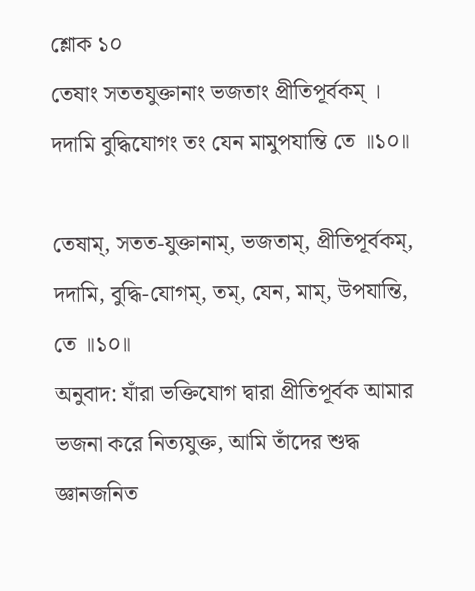শ্লোক ১০
তেষাং সততযুক্তানাং ভজতাং প্রীতিপূর্বকম্ ।
দদামি বুদ্ধিযোগং তং যেন মামুপযান্তি তে ॥১০॥

তেষাম্, সতত-যুক্তানাম্, ভজতাম্, প্রীতিপূর্বকম্,
দদামি, বুদ্ধি-যোগম্, তম্, যেন, মাম্, উপযান্তি, তে ॥১০॥
অনুবাদ: যাঁরা ভক্তিযোগ দ্বারা প্রীতিপূর্বক আমার ভজনা করে নিত্যযুক্ত, আমি তাঁদের শুদ্ধ জ্ঞানজনিত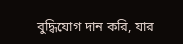বুদ্ধিযোগ দান করি, যার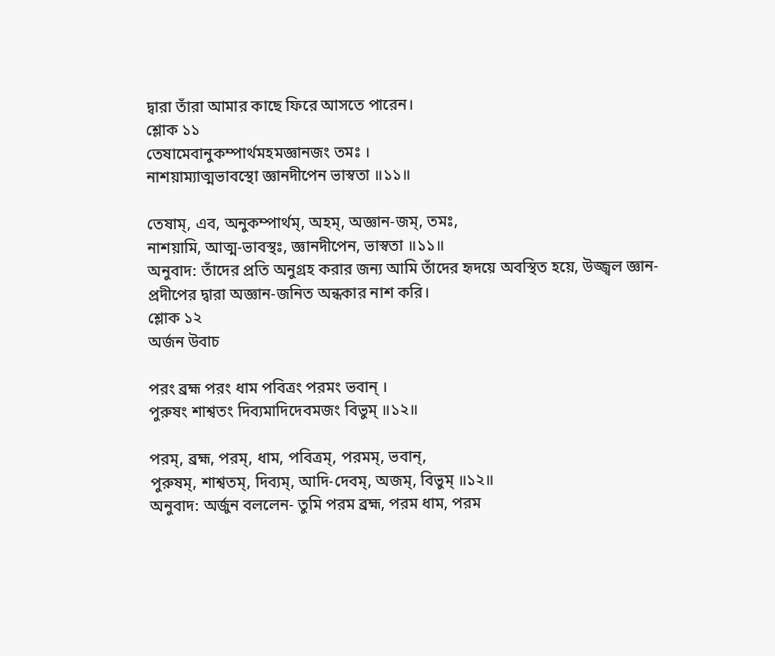দ্বারা তাঁরা আমার কাছে ফিরে আসতে পারেন।
শ্লোক ১১
তেষামেবানুকম্পার্থমহমজ্ঞানজং তমঃ ।
নাশয়াম্যাত্মভাবস্থো জ্ঞানদীপেন ভাস্বতা ॥১১॥

তেষাম্, এব, অনুকম্পার্থম্, অহম্, অজ্ঞান-জম্, তমঃ,
নাশয়ামি, আত্ম-ভাবস্থঃ, জ্ঞানদীপেন, ভাস্বতা ॥১১॥
অনুবাদ: তাঁদের প্রতি অনুগ্রহ করার জন্য আমি তাঁদের হৃদয়ে অবস্থিত হয়ে, উজ্জ্বল জ্ঞান-প্রদীপের দ্বারা অজ্ঞান-জনিত অন্ধকার নাশ করি।
শ্লোক ১২
অর্জন উবাচ

পরং ব্রহ্ম পরং ধাম পবিত্রং পরমং ভবান্ ।
পুরুষং শাশ্বতং দিব্যমাদিদেবমজং বিভুম্ ॥১২॥

পরম্, ব্রহ্ম, পরম্, ধাম, পবিত্রম্, পরমম্, ভবান্,
পুরুষম্, শাশ্বতম্, দিব্যম্, আদি-দেবম্, অজম্, বিভুম্ ॥১২॥
অনুবাদ: অর্জুন বললেন- তুমি পরম ব্রহ্ম, পরম ধাম, পরম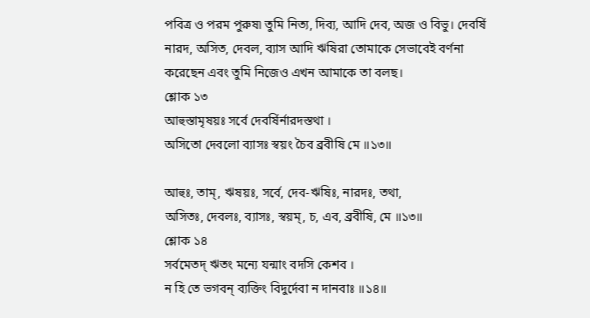পবিত্র ও পরম পুরুষ৷ তুমি নিত্য, দিব্য, আদি দেব, অজ ও বিভু। দেবর্ষি নারদ, অসিত, দেবল, ব্যাস আদি ঋষিরা তোমাকে সেভাবেই বর্ণনা করেছেন এবং তুমি নিজেও এখন আমাকে তা বলছ।
শ্লোক ১৩
আহুস্তামৃষয়ঃ সর্বে দেবর্ষির্নারদস্তথা ।
অসিতো দেবলো ব্যাসঃ স্বয়ং চৈব ব্রবীষি মে ॥১৩॥

আহুঃ, তাম্, ঋষয়ঃ, সর্বে, দেব-ঋষিঃ, নারদঃ, তথা,
অসিতঃ, দেবলঃ, ব্যাসঃ, স্বয়ম্, চ, এব, ব্রবীষি, মে ॥১৩॥
শ্লোক ১৪
সর্বমেতদ্ ঋতং মন্যে যন্মাং বদসি কেশব ।
ন হি তে ভগবন্ ব্যক্তিং বিদুর্দেবা ন দানবাঃ ॥১৪॥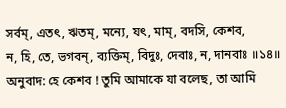সর্বম্, এতৎ, ঋতম্, মন্যে, যৎ, মাম্, বদসি, কেশব,
ন, হি, তে, ভগবন্, ব্যক্তিম্, বিদুঃ, দেবাঃ, ন, দানবাঃ ॥১৪॥
অনুবাদ: হে কেশব ! তুমি আমাকে যা বলেছ, তা আমি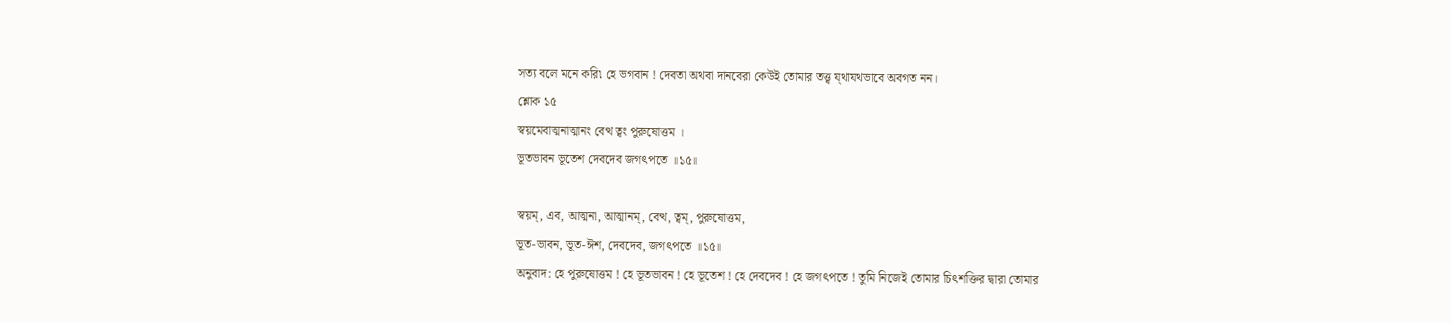সত্য বলে মনে করি৷ হে ভগবান ! দেবতা অথবা দানবেরা কেউই তোমার তত্ত্ব য্থাযথভাবে অবগত নন।
শ্লোক ১৫
স্বয়মেবাত্মনাত্মানং বেত্থ ত্বং পুরুষোত্তম ।
ভূতভাবন ভূতেশ দেবদেব জগৎপতে ॥১৫॥

স্বয়ম্, এব, আত্মনা, আত্মানম্, বেত্থ, ত্বম্, পুরুষোত্তম,
ভূত-ভাবন, ভূত-ঈশ, দেবদেব, জগৎপতে ॥১৫॥
অনুবাদ: হে পুরুষোত্তম ! হে ভূতভাবন ! হে ভূতেশ ! হে দেবদেব ! হে জগৎপতে ! তুমি নিজেই তোমার চিৎশক্তির দ্বারা তোমার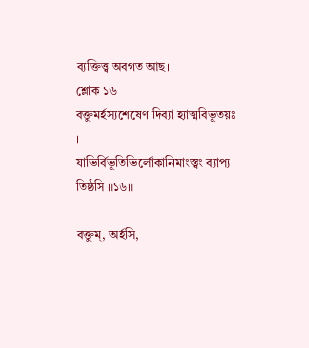ব্যক্তিত্ত্ব অবগত আছ।
শ্লোক ১৬
বক্তুমর্হস্যশেষেণ দিব্যা হ্যাত্মবিভূতয়ঃ ।
যাভির্বিভূতিভির্লোকানিমাংস্ত্বং ব্যাপ্য তিষ্ঠসি ॥১৬॥

বক্তুম্, অর্হসি,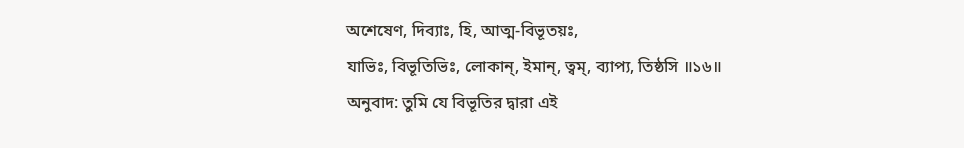অশেষেণ, দিব্যাঃ, হি, আত্ম-বিভূতয়ঃ,
যাভিঃ, বিভূতিভিঃ, লোকান্, ইমান্, ত্বম্, ব্যাপ্য, তিষ্ঠসি ॥১৬॥
অনুবাদ: তুমি যে বিভূতির দ্বারা এই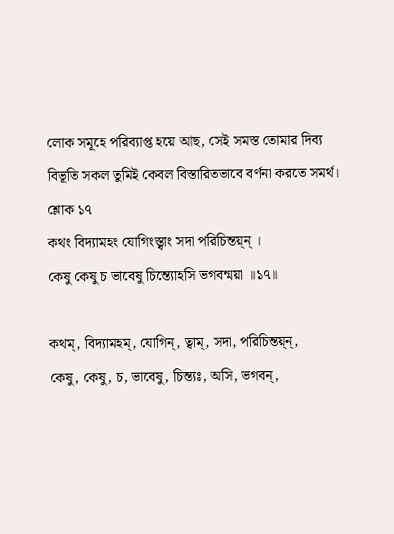লোক সমূহে পরিব্যাপ্ত হয়ে আছ, সেই সমস্ত তোমার দিব্য বিভূতি সকল তুমিই কেবল বিস্তারিতভাবে বর্ণনা করতে সমর্থ।
শ্লোক ১৭
কথং বিদ্যামহং যোগিংস্ত্বাং সদা পরিচিন্তয়্ন্ ।
কেষু কেষু চ ভাবেষু চিন্ত্যোহসি ভগবন্ময়া ॥১৭॥

কথম্, বিদ্যামহম্, যোগিন্, ত্বাম্, সদা, পরিচিন্তয়্ন্,
কেষু, কেষু, চ, ভাবেষু, চিন্ত্যঃ, অসি, ভগবন্,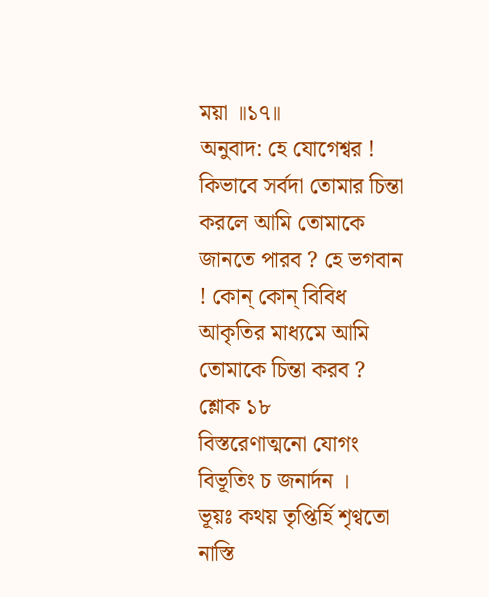ময়া ॥১৭॥
অনুবাদ: হে যোগেশ্বর ! কিভাবে সর্বদা তোমার চিন্তা করলে আমি তোমাকে জানতে পারব ? হে ভগবান ! কোন্ কোন্ বিবিধ আকৃতির মাধ্যমে আমি তোমাকে চিন্তা করব ?
শ্লোক ১৮
বিস্তরেণাত্মনো যোগং বিভূতিং চ জনার্দন ।
ভূয়ঃ কথয় তৃপ্তির্হি শৃণ্বতো নাস্তি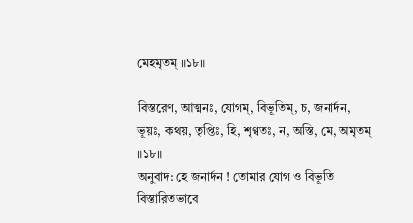মেহমৃতম্ ॥১৮॥

বিস্তরেণ, আত্মনঃ, যোগম্, বিভূতিম্, চ, জনার্দন,
ভূয়ঃ, কথয়, তৃপ্তিঃ, হি, শৃণ্বতঃ, ন, অস্তি, মে, অমৃতম্ ॥১৮॥
অনুবাদ: হে জনার্দন ! তোমার যোগ ও বিভূতি বিস্তারিতভাবে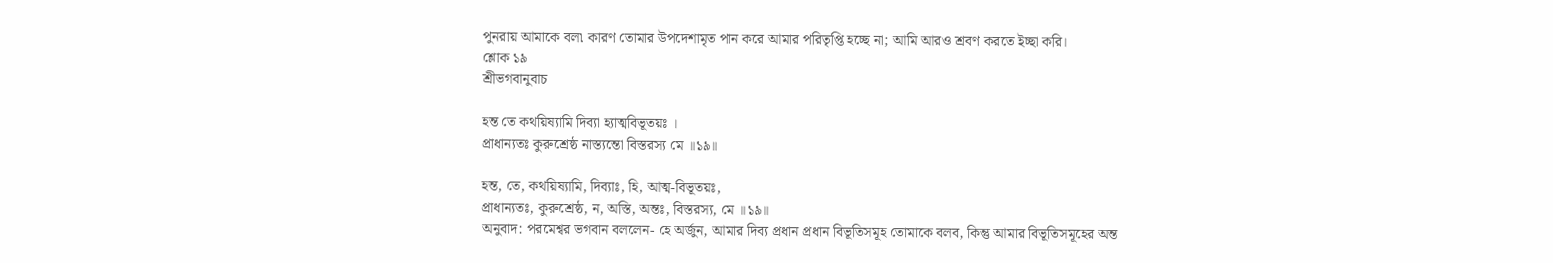পুনরায় আমাকে বল৷ কারণ তোমার উপদেশামৃত পান করে আমার পরিতৃপ্তি হচ্ছে না; আমি আরও শ্রবণ করতে ইচ্ছা করি।
শ্লোক ১৯
শ্রীভগবানুবাচ

হন্ত তে কথয়িষ্যামি দিব্যা হ্যাত্মবিভূতয়ঃ ।
প্রাধান্যতঃ কুরুশ্রেষ্ঠ নাস্ত্যন্তো বিস্তরস্য মে ॥১৯॥

হন্ত, তে, কথয়িষ্যামি, দিব্যাঃ, হি, আত্ম-বিভূতয়ঃ,
প্রাধান্যতঃ, কুরুশ্রেষ্ঠ, ন, অস্তি, অন্তঃ, বিস্তরস্য, মে ॥১৯॥
অনুবাদ: পরমেশ্বর ভগবান বললেন- হে অর্জুন, আমার দিব্য প্রধান প্রধান বিভূতিসমূহ তোমাকে বলব, কিন্তু আমার বিভূতিসমূহের অন্ত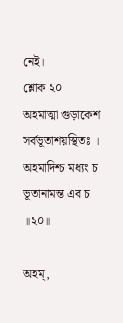নেই।
শ্লোক ২০
অহমাত্মা গুড়াকেশ সর্বভূতাশয়স্থিতঃ ।
অহমাদিশ্চ মধ্যং চ ভূতানামন্ত এব চ ॥২০॥

অহম্,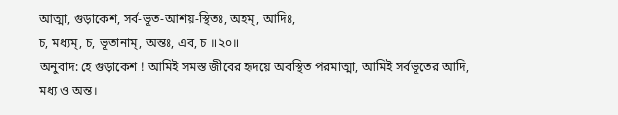আত্মা, গুড়াকেশ, সর্ব-ভূত-আশয়-স্থিতঃ, অহম্, আদিঃ,
চ, মধ্যম্, চ, ভূতানাম্, অন্তঃ, এব, চ ॥২০॥
অনুবাদ: হে গুড়াকেশ ! আমিই সমস্ত জীবের হৃদয়ে অবস্থিত পরমাত্মা, আমিই সর্বভূতের আদি, মধ্য ও অন্ত।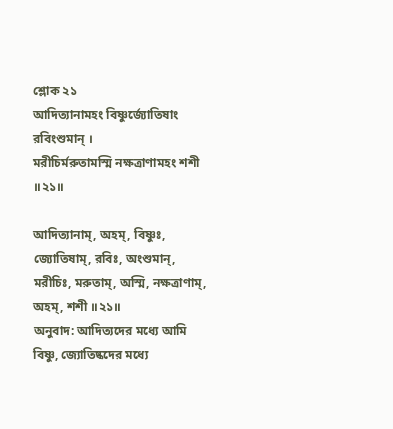শ্লোক ২১
আদিত্যানামহং বিষ্ণুর্জ্যোতিষাং রবিংশুমান্ ।
মরীচির্মরুতামস্মি নক্ষত্রাণামহং শশী ॥২১॥

আদিত্যানাম্, অহম্, বিষ্ণুঃ, জ্যোতিষাম্, রবিঃ, অংশুমান্,
মরীচিঃ, মরুতাম্, অস্মি, নক্ষত্রাণাম্, অহম্, শশী ॥২১॥
অনুবাদ: আদিত্যদের মধ্যে আমি বিষ্ণু, জ্যোতিষ্কদের মধ্যে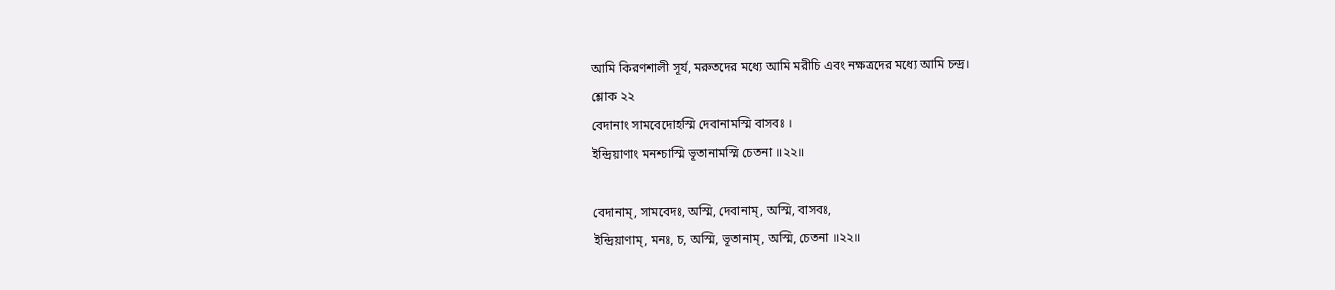আমি কিরণশালী সূর্য, মরুতদের মধ্যে আমি মরীচি এবং নক্ষত্রদের মধ্যে আমি চন্দ্র।
শ্লোক ২২
বেদানাং সামবেদোহস্মি দেবানামস্মি বাসবঃ ।
ইন্দ্রিয়াণাং মনশ্চাস্মি ভূতানামস্মি চেতনা ॥২২॥

বেদানাম্, সামবেদঃ, অস্মি, দেবানাম্, অস্মি, বাসবঃ,
ইন্দ্রিয়াণাম্, মনঃ, চ, অস্মি, ভূতানাম্, অস্মি, চেতনা ॥২২॥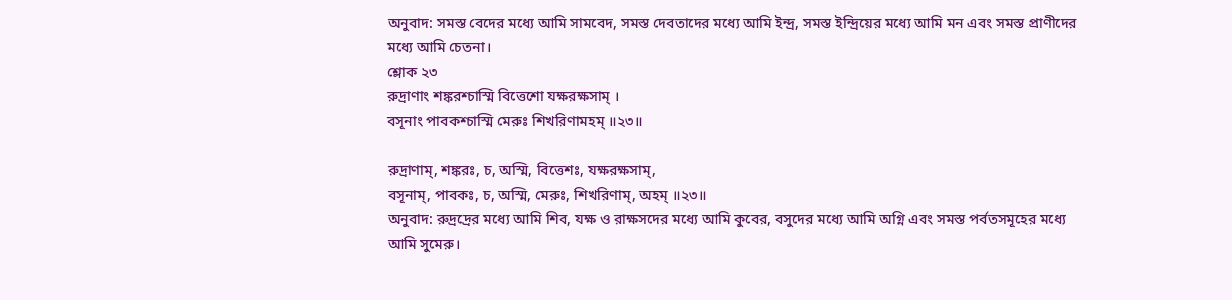অনুবাদ: সমস্ত বেদের মধ্যে আমি সামবেদ, সমস্ত দেবতাদের মধ্যে আমি ইন্দ্র, সমস্ত ইন্দ্রিয়ের মধ্যে আমি মন এবং সমস্ত প্রাণীদের মধ্যে আমি চেতনা।
শ্লোক ২৩
রুদ্রাণাং শঙ্করশ্চাস্মি বিত্তেশো যক্ষরক্ষসাম্ ।
বসূনাং পাবকশ্চাস্মি মেরুঃ শিখরিণামহম্ ॥২৩॥

রুদ্রাণাম্, শঙ্করঃ, চ, অস্মি, বিত্তেশঃ, যক্ষরক্ষসাম্,
বসূনাম্, পাবকঃ, চ, অস্মি, মেরুঃ, শিখরিণাম্, অহম্ ॥২৩॥
অনুবাদ: রুদ্রদ্রের মধ্যে আমি শিব, যক্ষ ও রাক্ষসদের মধ্যে আমি কুবের, বসুদের মধ্যে আমি অগ্নি এবং সমস্ত পর্বতসমূহের মধ্যে আমি সুমেরু।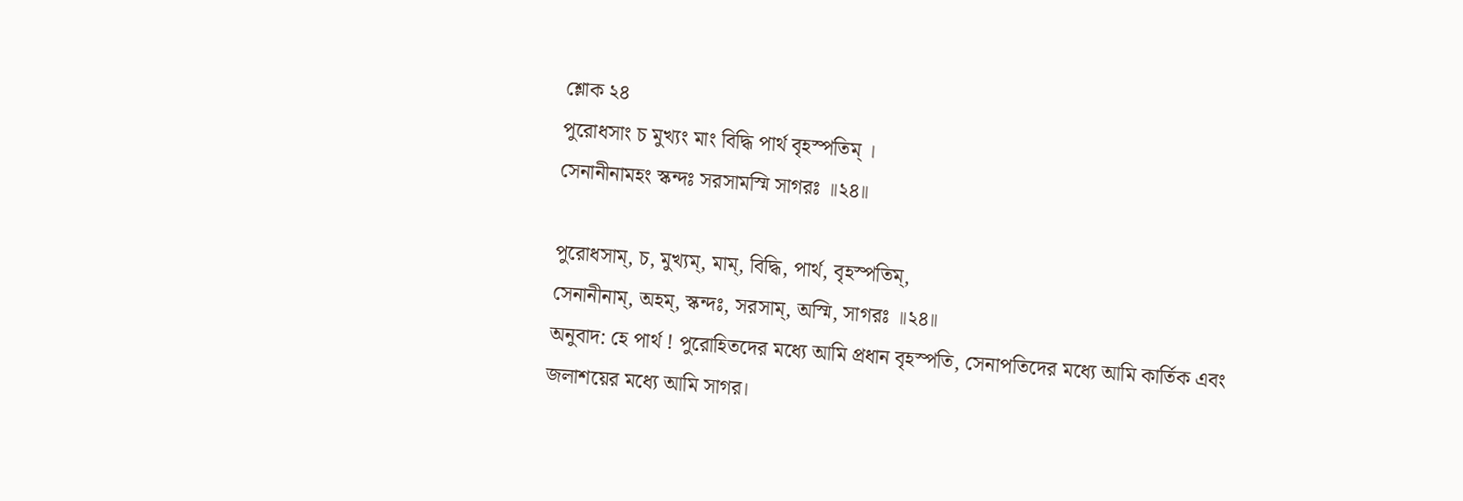শ্লোক ২৪
পুরোধসাং চ মুখ্যং মাং বিদ্ধি পার্থ বৃহস্পতিম্ ।
সেনানীনামহং স্কন্দঃ সরসামস্মি সাগরঃ ॥২৪॥

পুরোধসাম্, চ, মুখ্যম্, মাম্, বিদ্ধি, পার্থ, বৃহস্পতিম্,
সেনানীনাম্, অহম্, স্কন্দঃ, সরসাম্, অস্মি, সাগরঃ ॥২৪॥
অনুবাদ: হে পার্থ ! পুরোহিতদের মধ্যে আমি প্রধান বৃহস্পতি, সেনাপতিদের মধ্যে আমি কার্তিক এবং জলাশয়ের মধ্যে আমি সাগর।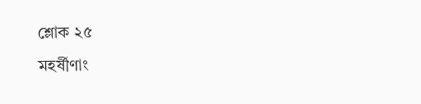শ্লোক ২৫
মহর্ষীণাং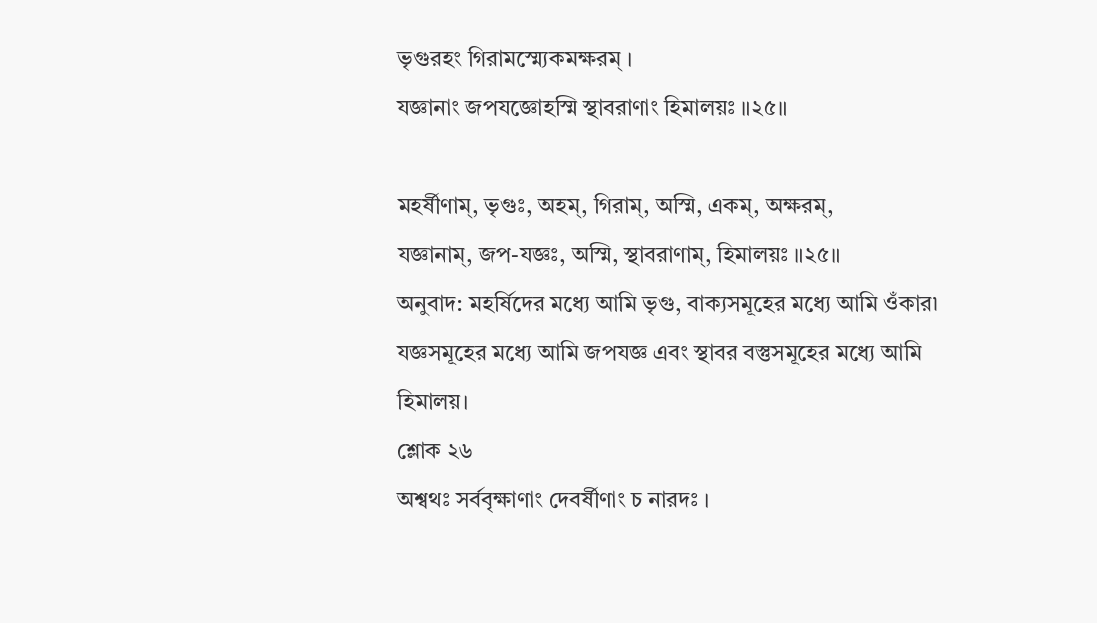ভৃগুরহং গিরামস্ম্যেকমক্ষরম্ ।
যজ্ঞানাং জপযজ্ঞোহস্মি স্থাবরাণাং হিমালয়ঃ ॥২৫॥

মহর্ষীণাম্, ভৃগুঃ, অহম্, গিরাম্, অস্মি, একম্, অক্ষরম্,
যজ্ঞানাম্, জপ-যজ্ঞঃ, অস্মি, স্থাবরাণাম্, হিমালয়ঃ ॥২৫॥
অনুবাদ: মহর্ষিদের মধ্যে আমি ভৃগু, বাক্যসমূহের মধ্যে আমি ওঁকার৷ যজ্ঞসমূহের মধ্যে আমি জপযজ্ঞ এবং স্থাবর বস্তুসমূহের মধ্যে আমি হিমালয়।
শ্লোক ২৬
অশ্বথঃ সর্ববৃক্ষাণাং দেবর্ষীণাং চ নারদঃ ।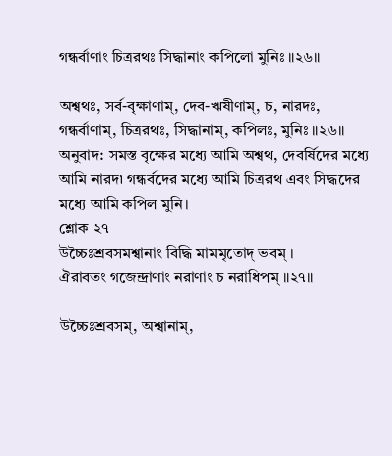গন্ধর্বাণাং চিত্ররথঃ সিদ্ধানাং কপিলো মুনিঃ ॥২৬॥

অশ্বথঃ, সর্ব-বৃক্ষাণাম্, দেব-ঋষীণাম্, চ, নারদঃ,
গন্ধর্বাণাম্, চিত্ররথঃ, সিদ্ধানাম্, কপিলঃ, মুনিঃ ॥২৬॥
অনুবাদ: সমস্ত বৃক্ষের মধ্যে আমি অশ্বথ, দেবর্ষিদের মধ্যে আমি নারদ৷ গন্ধর্বদের মধ্যে আমি চিত্ররথ এবং সিদ্ধদের মধ্যে আমি কপিল মুনি।
শ্লোক ২৭
উচ্চৈঃশ্রবসমশ্বানাং বিদ্ধি মামমৃতোদ্ ভবম্ ।
ঐরাবতং গজেন্দ্রাণাং নরাণাং চ নরাধিপম্ ॥২৭॥

উচ্চৈঃশ্রবসম্, অশ্বানাম্,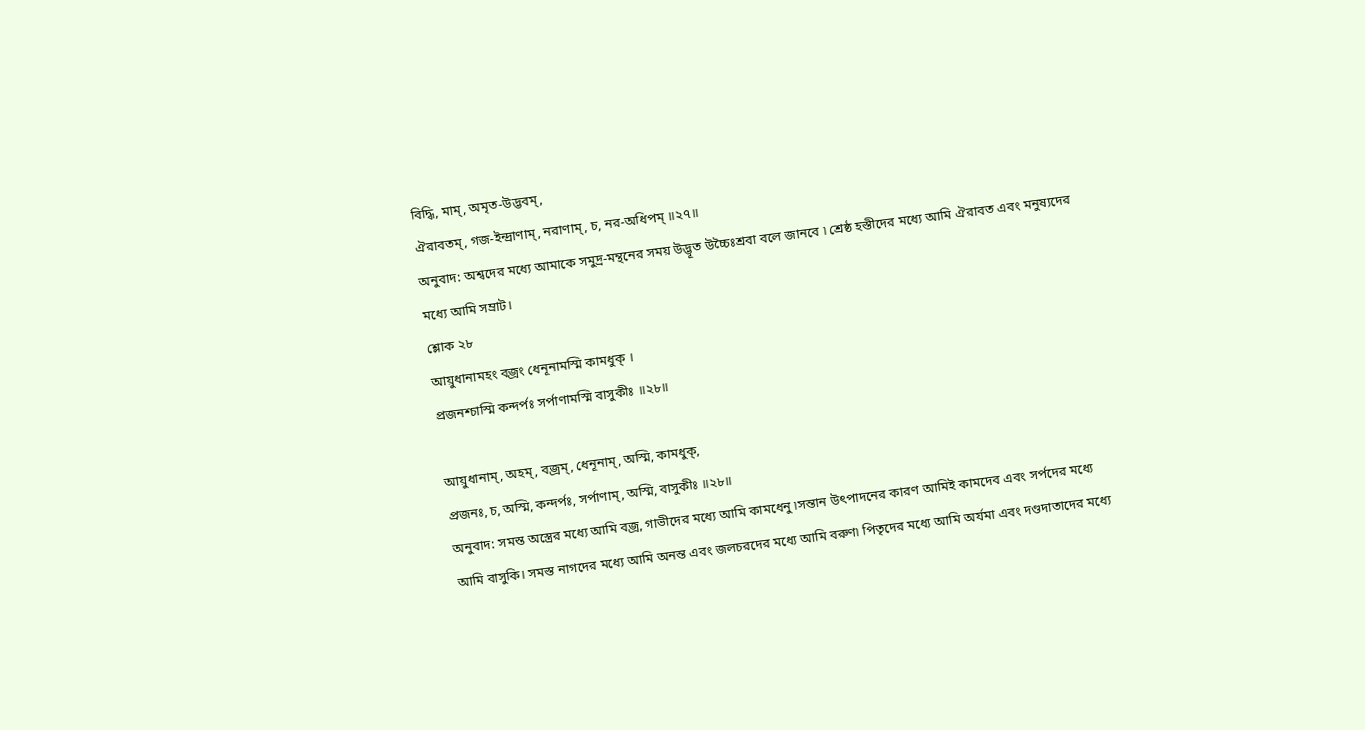বিদ্ধি, মাম্, অমৃত-উদ্ভবম্,
ঐরাবতম্, গজ-ইন্দ্রাণাম্, নরাণাম্, চ, নর-অধিপম্ ॥২৭॥
অনুবাদ: অশ্বদের মধ্যে আমাকে সমুদ্র-মন্থনের সময় উদ্ভূত উচ্চৈঃশ্রবা বলে জানবে ৷ শ্রেষ্ঠ হস্তীদের মধ্যে আমি ঐরাবত এবং মনুষ্যদের মধ্যে আমি সম্রাট।
শ্লোক ২৮
আয়ুধানামহং বজ্রং ধেনূনামস্মি কামধুক্ ।
প্রজনশ্চাস্মি কন্দর্পঃ সর্পাণামস্মি বাসুকীঃ ॥২৮॥

আয়ুধানাম্, অহম্, বজ্রম্, ধেনূনাম্, অস্মি, কামধুক্,
প্রজনঃ, চ, অস্মি, কন্দর্পঃ, সর্পাণাম্, অস্মি, বাসুকীঃ ॥২৮॥
অনুবাদ: সমস্ত অস্ত্রের মধ্যে আমি বজ্র, গাভীদের মধ্যে আমি কামধেনু ৷সন্তান উৎপাদনের কারণ আমিই কামদেব এবং সর্পদের মধ্যে আমি বাসুকি। সমস্ত নাগদের মধ্যে আমি অনন্ত এবং জলচরদের মধ্যে আমি বরুণ৷ পিতৃদের মধ্যে আমি অর্যমা এবং দণ্ডদাতাদের মধ্যে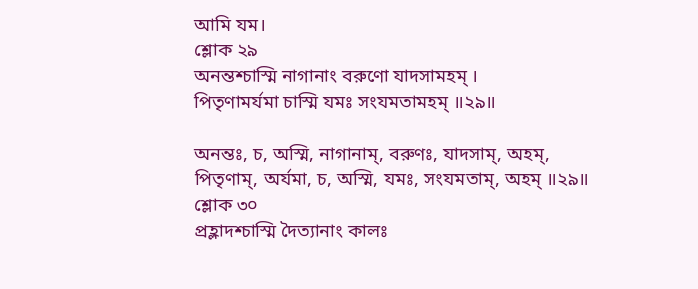আমি যম।
শ্লোক ২৯
অনন্তশ্চাস্মি নাগানাং বরুণো যাদসামহম্ ।
পিতৃণামর্যমা চাস্মি যমঃ সংযমতামহম্ ॥২৯॥

অনন্তঃ, চ, অস্মি, নাগানাম্, বরুণঃ, যাদসাম্, অহম্,
পিতৃণাম্, অর্যমা, চ, অস্মি, যমঃ, সংযমতাম্, অহম্ ॥২৯॥
শ্লোক ৩০
প্রহ্লাদশ্চাস্মি দৈত্যানাং কালঃ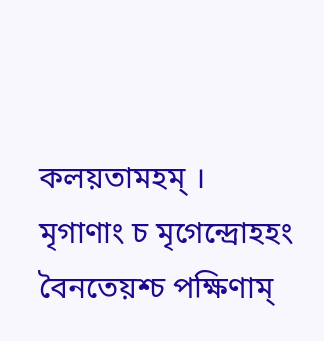কলয়তামহম্ ।
মৃগাণাং চ মৃগেন্দ্রোহহং বৈনতেয়শ্চ পক্ষিণাম্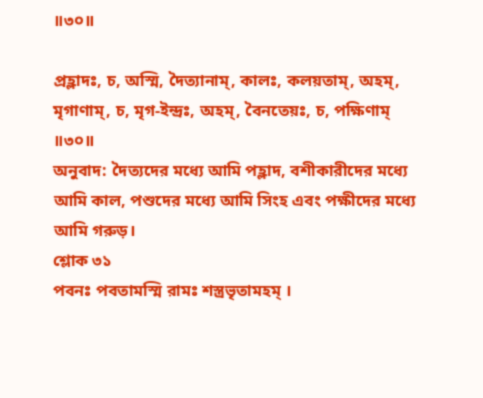॥৩০॥

প্রহ্লাদঃ, চ, অস্মি, দৈত্যানাম্, কালঃ, কলয়তাম্, অহম্,
মৃগাণাম্, চ, মৃগ-ইন্দ্রঃ, অহম্, বৈনতেয়ঃ, চ, পক্ষিণাম্ ॥৩০॥
অনুবাদ: দৈত্যদের মধ্যে আমি পহ্লাদ, বশীকারীদের মধ্যে আমি কাল, পশুদের মধ্যে আমি সিংহ এবং পক্ষীদের মধ্যে আমি গরুড়।
শ্লোক ৩১
পবনঃ পবতামস্মি রামঃ শস্ত্রভৃতামহম্ ।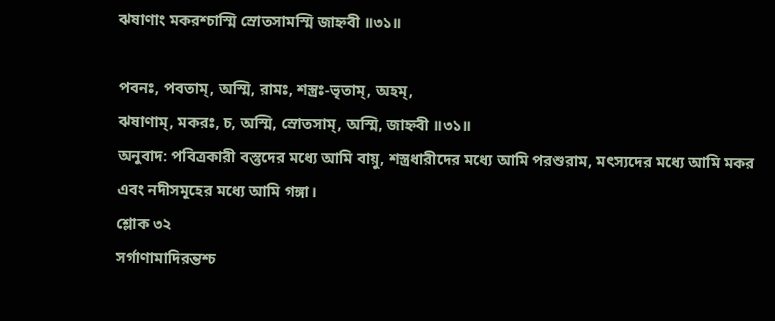ঝষাণাং মকরশ্চাস্মি স্রোতসামস্মি জাহ্নবী ॥৩১॥

পবনঃ, পবতাম্, অস্মি, রামঃ, শস্ত্রঃ-ভৃতাম্, অহম্,
ঝষাণাম্, মকরঃ, চ, অস্মি, স্রোতসাম্, অস্মি, জাহ্নবী ॥৩১॥
অনুবাদ: পবিত্রকারী বস্তুদের মধ্যে আমি বায়ু, শস্ত্রধারীদের মধ্যে আমি পরশুরাম, মৎস্যদের মধ্যে আমি মকর এবং নদীসমূহের মধ্যে আমি গঙ্গা।
শ্লোক ৩২
সর্গাণামাদিরন্তশ্চ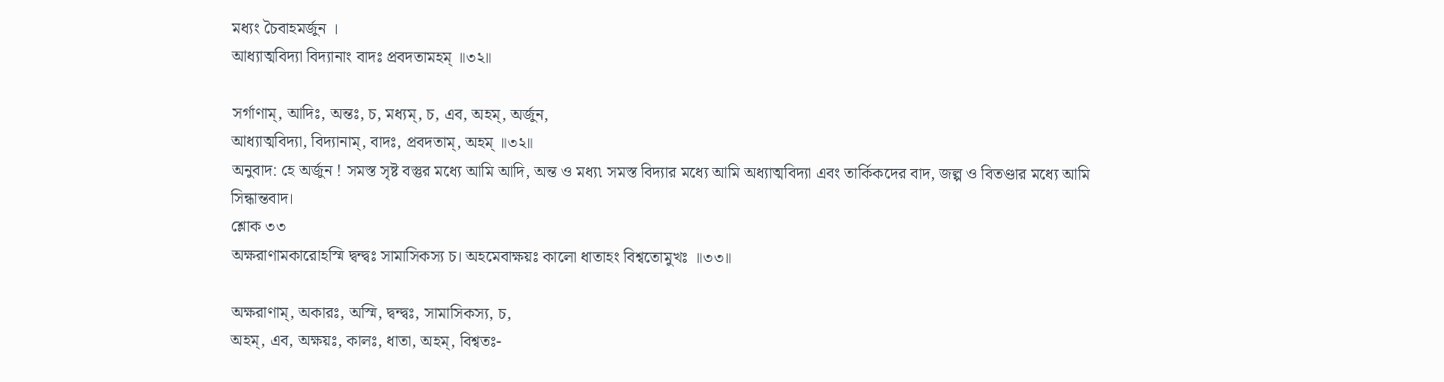মধ্যং চৈবাহমর্জুন ।
আধ্যাত্মবিদ্যা বিদ্যানাং বাদঃ প্রবদতামহম্ ॥৩২॥

সর্গাণাম্, আদিঃ, অন্তঃ, চ, মধ্যম্, চ, এব, অহম্, অর্জুন,
আধ্যাত্মবিদ্যা, বিদ্যানাম্, বাদঃ, প্রবদতাম্, অহম্ ॥৩২॥
অনুবাদ: হে অর্জুন ! সমস্ত সৃষ্ট বস্তুর মধ্যে আমি আদি, অন্ত ও মধ্য৷ সমস্ত বিদ্যার মধ্যে আমি অধ্যাত্মবিদ্যা এবং তার্কিকদের বাদ, জল্প ও বিতণ্ডার মধ্যে আমি সিন্ধান্তবাদ।
শ্লোক ৩৩
অক্ষরাণামকারোহস্মি দ্বন্দ্বঃ সামাসিকস্য চ। অহমেবাক্ষয়ঃ কালো ধাতাহং বিশ্বতোমুখঃ ॥৩৩॥

অক্ষরাণাম্, অকারঃ, অস্মি, দ্বন্দ্বঃ, সামাসিকস্য, চ,
অহম্, এব, অক্ষয়ঃ, কালঃ, ধাতা, অহম্, বিশ্বতঃ-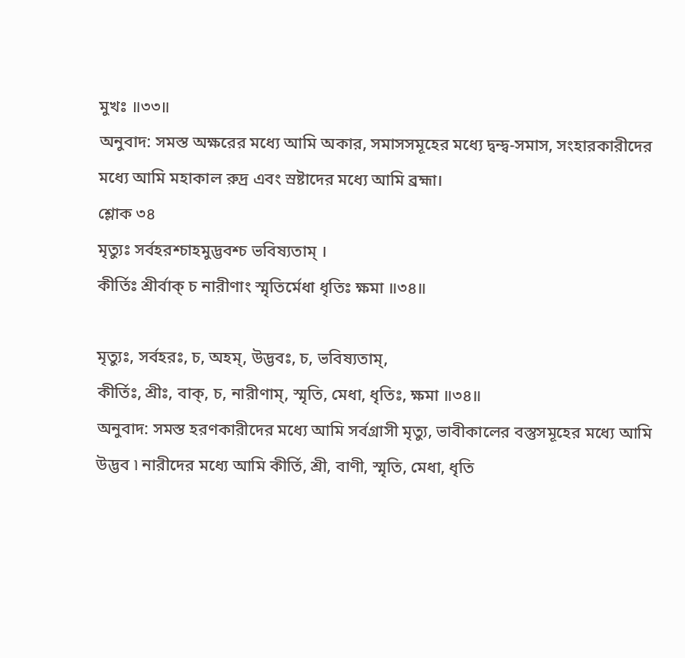মুখঃ ॥৩৩॥
অনুবাদ: সমস্ত অক্ষরের মধ্যে আমি অকার, সমাসসমূহের মধ্যে দ্বন্দ্ব-সমাস, সংহারকারীদের মধ্যে আমি মহাকাল রুদ্র এবং স্রষ্টাদের মধ্যে আমি ব্রহ্মা।
শ্লোক ৩৪
মৃত্যুঃ সর্বহরশ্চাহমুদ্ভবশ্চ ভবিষ্যতাম্ ।
কীর্তিঃ শ্রীর্বাক্ চ নারীণাং স্মৃতির্মেধা ধৃতিঃ ক্ষমা ॥৩৪॥

মৃত্যুঃ, সর্বহরঃ, চ, অহম্, উদ্ভবঃ, চ, ভবিষ্যতাম্,
কীর্তিঃ, শ্রীঃ, বাক্, চ, নারীণাম্, স্মৃতি, মেধা, ধৃতিঃ, ক্ষমা ॥৩৪॥
অনুবাদ: সমস্ত হরণকারীদের মধ্যে আমি সর্বগ্রাসী মৃত্যু, ভাবীকালের বস্তুসমূহের মধ্যে আমি উদ্ভব ৷ নারীদের মধ্যে আমি কীর্তি, শ্রী, বাণী, স্মৃতি, মেধা, ধৃতি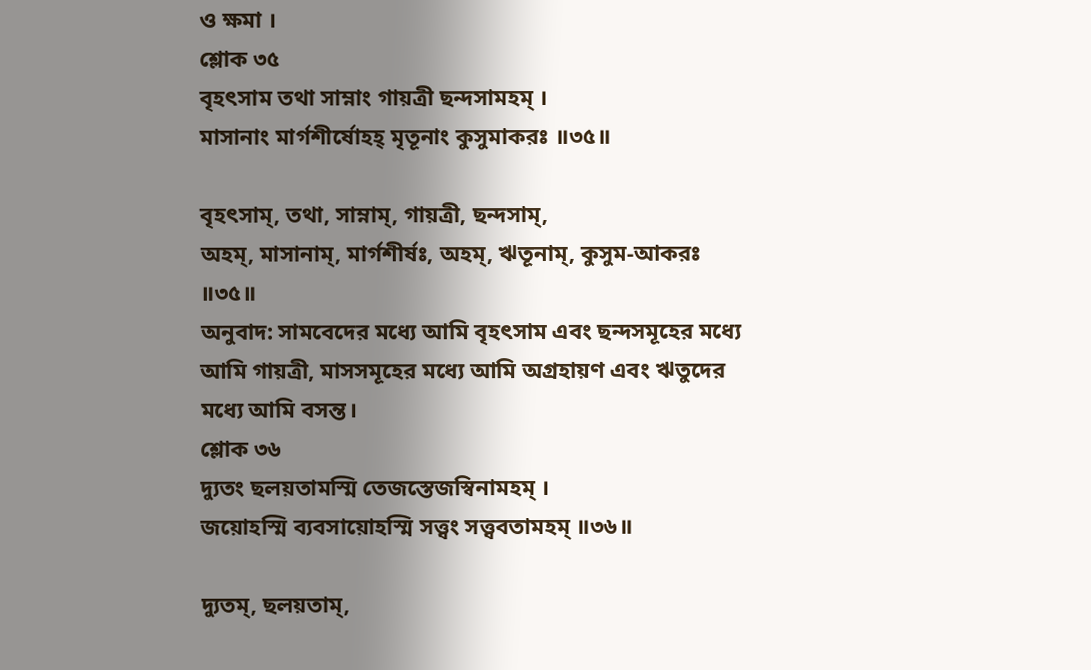ও ক্ষমা ।
শ্লোক ৩৫
বৃহৎসাম তথা সাম্নাং গায়ত্রী ছন্দসামহম্ ।
মাসানাং মার্গশীর্ষোহহ্ মৃতূনাং কুসুমাকরঃ ॥৩৫॥

বৃহৎসাম্, তথা, সাম্নাম্, গায়ত্রী, ছন্দসাম্,
অহম্, মাসানাম্, মার্গশীর্ষঃ, অহম্, ঋতূনাম্, কুসুম-আকরঃ ॥৩৫॥
অনুবাদ: সামবেদের মধ্যে আমি বৃহৎসাম এবং ছন্দসমূহের মধ্যে আমি গায়ত্রী, মাসসমূহের মধ্যে আমি অগ্রহায়ণ এবং ঋতুদের মধ্যে আমি বসন্ত।
শ্লোক ৩৬
দ্যুতং ছলয়তামস্মি তেজস্তেজস্বিনামহম্ ।
জয়োহস্মি ব্যবসায়োহস্মি সত্ত্বং সত্ত্ববতামহম্ ॥৩৬॥

দ্যুতম্, ছলয়তাম্,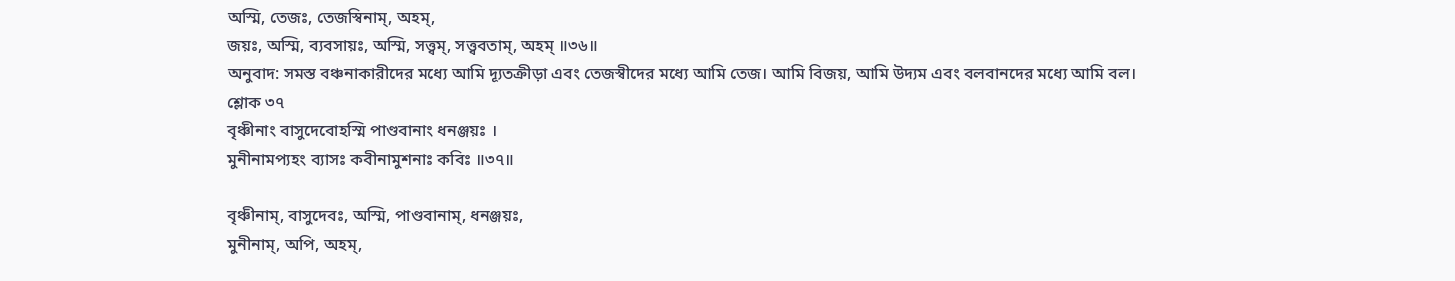অস্মি, তেজঃ, তেজস্বিনাম্, অহম্,
জয়ঃ, অস্মি, ব্যবসায়ঃ, অস্মি, সত্ত্বম্, সত্ত্ববতাম্, অহম্ ॥৩৬॥
অনুবাদ: সমস্ত বঞ্চনাকারীদের মধ্যে আমি দ্যূতক্রীড়া এবং তেজস্বীদের মধ্যে আমি তেজ। আমি বিজয়, আমি উদ্যম এবং বলবানদের মধ্যে আমি বল।
শ্লোক ৩৭
বৃঞ্চীনাং বাসুদেবোহস্মি পাণ্ডবানাং ধনঞ্জয়ঃ ।
মুনীনামপ্যহং ব্যাসঃ কবীনামুশনাঃ কবিঃ ॥৩৭॥

বৃঞ্চীনাম্, বাসুদেবঃ, অস্মি, পাণ্ডবানাম্, ধনঞ্জয়ঃ,
মুনীনাম্, অপি, অহম্,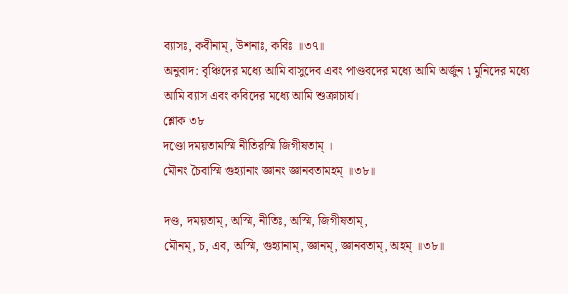ব্যাসঃ, কবীনাম্, উশনাঃ, কবিঃ ॥৩৭॥
অনুবাদ: বৃঞ্চিদের মধ্যে আমি বাসুদেব এবং পাণ্ডবদের মধ্যে আমি অর্জুন ৷ মুনিদের মধ্যে আমি ব্যাস এবং কবিদের মধ্যে আমি শুক্রাচার্য।
শ্লোক ৩৮
দণ্ডো দময়তামস্মি নীতিরস্মি জিগীষতাম্ ।
মৌনং চৈবাস্মি গুহ্যানাং জ্ঞানং জ্ঞানবতামহম্ ॥৩৮॥

দণ্ড, দময়তাম্, অস্মি, নীতিঃ, অস্মি, জিগীষতাম্,
মৌনম্, চ, এব, অস্মি, গুহ্যানাম্, জ্ঞানম্, জ্ঞানবতাম্, অহম্ ॥৩৮॥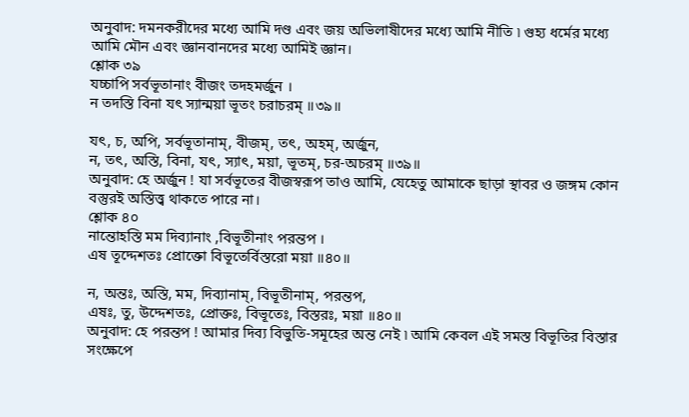অনুবাদ: দমনকরীদের মধ্যে আমি দণ্ড এবং জয় অভিলাষীদের মধ্যে আমি নীতি ৷ গুহ্য ধর্মের মধ্যে আমি মৌন এবং জ্ঞানবানদের মধ্যে আমিই জ্ঞান।
শ্লোক ৩৯
যচ্চাপি সর্বভূতানাং বীজং তদহমর্জুন ।
ন তদস্তি বিনা যৎ স্যান্ময়া ভূতং চরাচরম্ ॥৩৯॥

যৎ, চ, অপি, সর্বভূতানাম্, বীজম্, তৎ, অহম্, অর্জুন,
ন, তৎ, অস্তি, বিনা, যৎ, স্যাৎ, ময়া, ভূতম্, চর-অচরম্ ॥৩৯॥
অনুবাদ: হে অর্জুন ! যা সর্বভূতের বীজস্বরূপ তাও আমি, যেহেতু আমাকে ছাড়া স্থাবর ও জঙ্গম কোন বস্তুরই অস্তিত্ত্ব থাকতে পারে না।
শ্লোক ৪০
নান্তোহস্তি মম দিব্যানাং ,বিভূতীনাং পরন্তপ ।
এষ তূদ্দেশতঃ প্রোক্তো বিভূতের্বিস্তরো ময়া ॥৪০॥

ন, অন্তঃ, অস্তি, মম, দিব্যানাম্, বিভূতীনাম্, পরন্তপ,
এষঃ, তু, উদ্দেশতঃ, প্রোক্তঃ, বিভূতেঃ, বিস্তরঃ, ময়া ॥৪০॥
অনুবাদ: হে পরন্তপ ! আমার দিব্য বিভুতি-সমূহের অন্ত নেই ৷ আমি কেবল এই সমস্ত বিভূতির বিস্তার সংক্ষেপে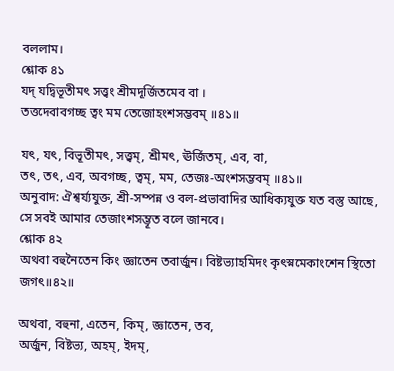বললাম।
শ্লোক ৪১
যদ্ যদ্বিভূতীমৎ সত্ত্বং শ্রীমদূর্জিতমেব বা ।
তত্তদেবাবগচ্ছ ত্বং মম তেজোহংশসম্ভবম্ ॥৪১॥

যৎ, যৎ, বিভূতীমৎ, সত্ত্বম্, শ্রীমৎ, ঊর্জিতম্, এব, বা,
তৎ, তৎ, এব, অবগচ্ছ, ত্বম্, মম, তেজঃ-অংশসম্ভবম্ ॥৪১॥
অনুবাদ: ঐশ্বর্য্যযুক্ত, শ্রী-সম্পন্ন ও বল-প্রভাবাদির আধিক্যযুক্ত যত বস্তু আছে, সে সবই আমার তেজাংশসম্ভূত বলে জানবে।
শ্লোক ৪২
অথবা বহুনৈতেন কিং জ্ঞাতেন তবার্জুন। বিষ্টভ্যাহমিদং কৃৎস্নমেকাংশেন স্থিতো জগৎ॥৪২॥

অথবা, বহুনা, এতেন, কিম্, জ্ঞাতেন, তব,
অর্জুন, বিষ্টভ্য, অহম্, ইদম্,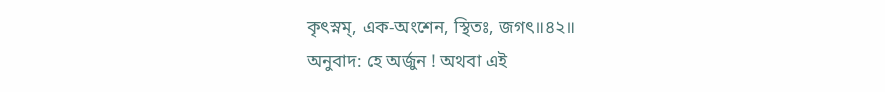কৃৎস্নম্, এক-অংশেন, স্থিতঃ, জগৎ॥৪২॥
অনুবাদ: হে অর্জুন ! অথবা এই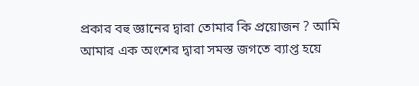প্রকার বহু জ্ঞানের দ্বারা তোমার কি প্রয়োজন ? আমি আমার এক অংশের দ্বারা সমস্ত জগতে ব্যাপ্ত হয়ে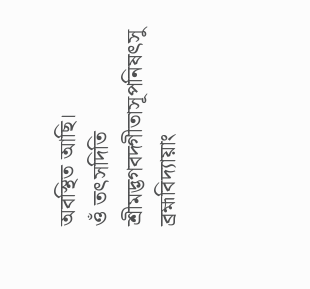অবস্থিত আছি।
ওঁ তৎসদিতি শ্রীমদ্ভগবদ্গীতাসূপনিষৎসু ব্রহ্মবিদ্যায়াং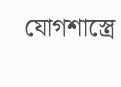যোগশাস্ত্রে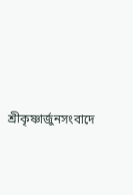শ্রীকৃষ্ণার্জুনসংবাদে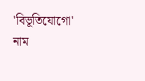'বিভূতিযোগো' নাম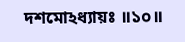দশমোঽধ্যায়ঃ ॥১০॥